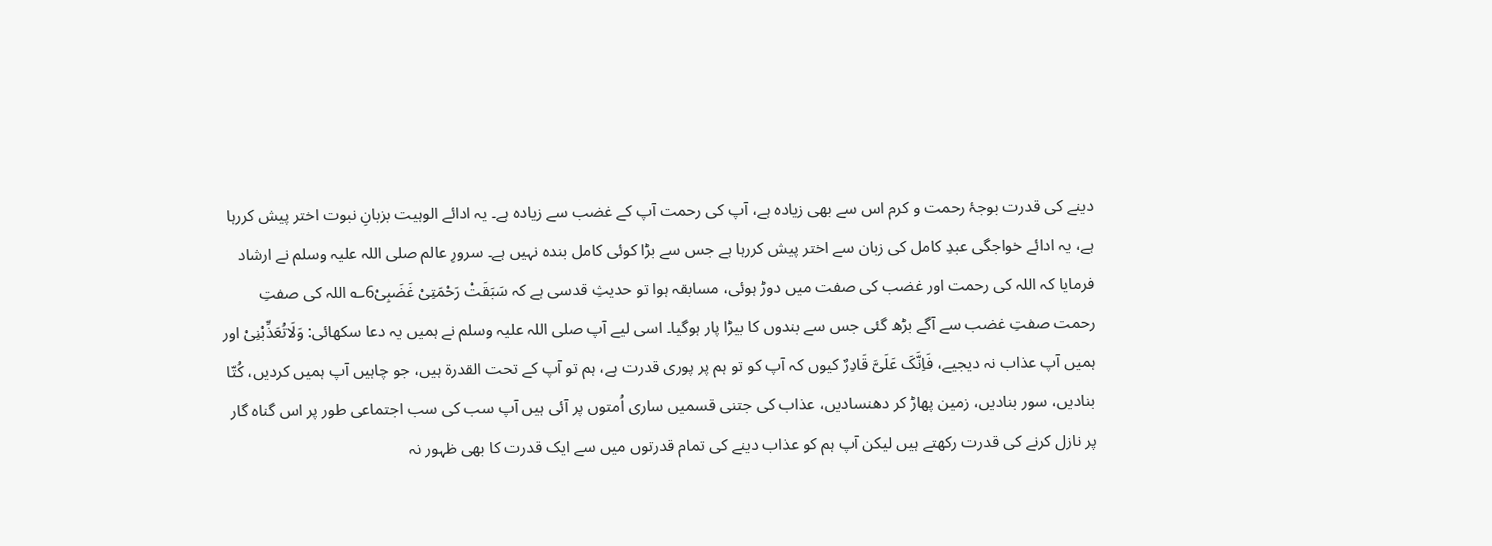دینے کی قدرت بوجۂ رحمت و کرم اس سے بھی زیادہ ہے، آپ کی رحمت آپ کے غضب سے زیادہ ہے۔ یہ ادائے الوہیت بزبانِ نبوت اختر پیش کررہا ہے، یہ ادائے خواجگی عبدِ کامل کی زبان سے اختر پیش کررہا ہے جس سے بڑا کوئی کامل بندہ نہیں ہے۔ سرورِ عالم صلی اللہ علیہ وسلم نے ارشاد فرمایا کہ اللہ کی رحمت اور غضب کی صفت میں دوڑ ہوئی، مسابقہ ہوا تو حدیثِ قدسی ہے کہ سَبَقَتْ رَحْمَتِیْ غَضَبِیْ6؎ اللہ کی صفتِ رحمت صفتِ غضب سے آگے بڑھ گئی جس سے بندوں کا بیڑا پار ہوگیا۔ اسی لیے آپ صلی اللہ علیہ وسلم نے ہمیں یہ دعا سکھائی: وَلَاتُعَذِّبْنِیْ اور ہمیں آپ عذاب نہ دیجیے، فَاِنَّکَ عَلَیَّ قَادِرٌ کیوں کہ آپ کو تو ہم پر پوری قدرت ہے، ہم تو آپ کے تحت القدرۃ ہیں، جو چاہیں آپ ہمیں کردیں، کُتّا بنادیں، سور بنادیں، زمین پھاڑ کر دھنسادیں، عذاب کی جتنی قسمیں ساری اُمتوں پر آئی ہیں آپ سب کی سب اجتماعی طور پر اس گناہ گار پر نازل کرنے کی قدرت رکھتے ہیں لیکن آپ ہم کو عذاب دینے کی تمام قدرتوں میں سے ایک قدرت کا بھی ظہور نہ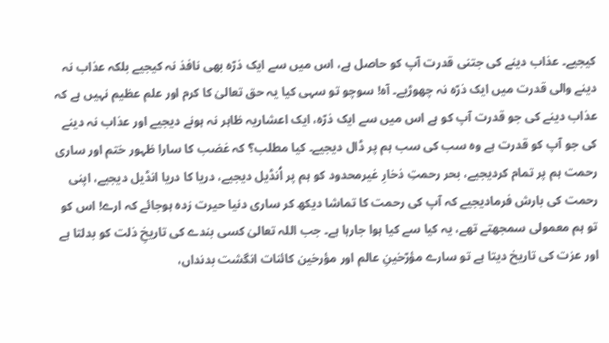کیجیے۔ عذاب دینے کی جتنی قدرت آپ کو حاصل ہے، اس میں سے ایک ذرّہ بھی نافذ نہ کیجیے بلکہ عذاب نہ دینے والی قدرت میں ایک ذرّہ نہ چھوڑیے۔ آہ! سوچو تو سہی کیا یہ حق تعالیٰ کا کرم اور علم عظیم نہیں ہے کہ عذاب دینے کی جو قدرت آپ کو ہے اس میں سے ایک ذرّہ، ایک اعشاریہ ظاہر نہ ہونے دیجیے اور عذاب نہ دینے کی جو آپ کو قدرت ہے وہ سب کی سب ہم پر ڈال دیجیے۔ کیا مطلب؟ کہ غضب کا سارا ظہور ختم اور ساری رحمت ہم پر تمام کردیجیے، بحر رحمتِ ذخارِ غیرمحدود کو ہم پر اُنڈیل دیجیے، دریا کا دریا انڈیل دیجیے، اپنی رحمت کی بارش فرمادیجیے کہ آپ کی رحمت کا تماشا دیکھ کر ساری دنیا حیرت زدہ ہوجائے کہ ارے! اس کو تو ہم معمولی سمجھتے تھے، یہ کیا سے کیا ہوا جارہا ہے۔ جب اللہ تعالیٰ کسی بندے کی تاریخِ ذلت کو بدلتا ہے اور عزت کی تاریخ دیتا ہے تو سارے مؤرّخینِ عالم اور مؤرخین کائنات انگشت بدنداں،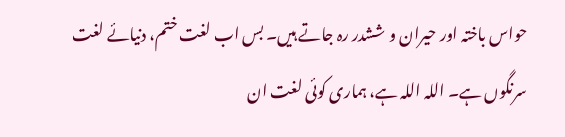حواس باختہ اور حیران و ششدر رہ جاتے ہیں۔ بس اب لغت ختم، دنیائے لغت سرنگوں ہے۔ اللہ اللہ ہے، ہماری کوئی لغت ان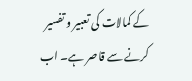کے کمالات کی تعبیر و تفسیر کرنے سے قاصر ہے۔ اب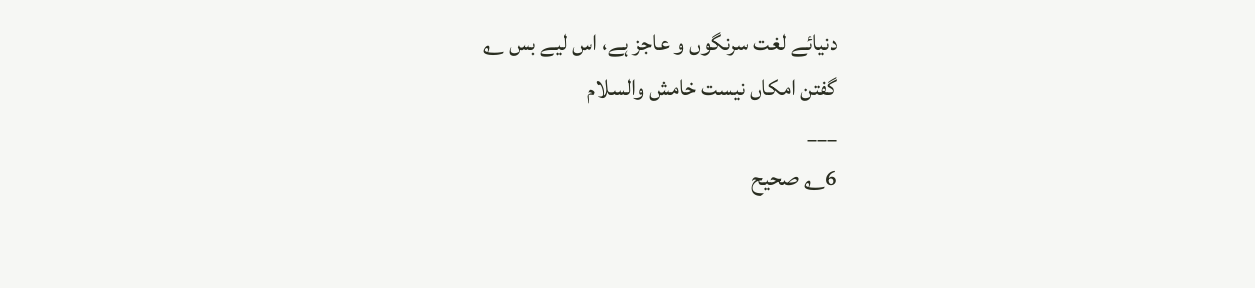دنیائے لغت سرنگوں و عاجز ہے، اس لیے بس ؎
گفتن امکاں نیست خامش والسلام
___
6؎ صحیح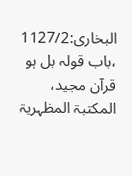البخاری:1127/2 ،باب قولہ بل ہو قرآن مجید، المکتبۃ المظہریۃ